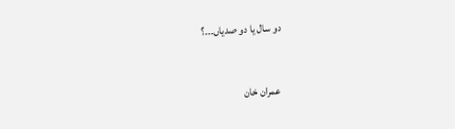دو سال یا دو صدیاں۔۔۔؟


عمران خان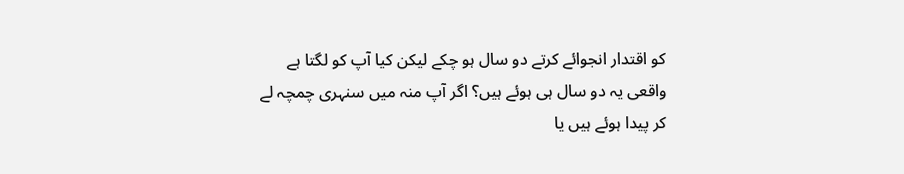کو اقتدار انجوائے کرتے دو سال ہو چکے لیکن کیا آپ کو لگتا ہے واقعی یہ دو سال ہی ہوئے ہیں؟ اگر آپ منہ میں سنہری چمچہ لے کر پیدا ہوئے ہیں یا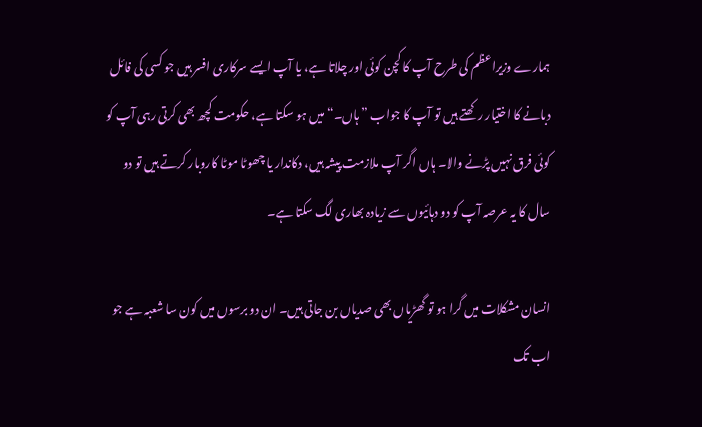ہمارے وزیراعظم کی طرح آپ کا کچن کوئی اور چلاتا ہے، یا آپ ایسے سرکاری افسر ہیں جو کسی کی فائل دبانے کا اختیار رکھتے ہیں تو آپ کا جواب ”ہاں۔“ میں ہو سکتا ہے، حکومت کچھ بھی کرتی رہی آپ کو کوئی فرق نہیں پڑنے والا۔ ہاں اگر آپ ملازمت پیشہ ہیں، دکاندار یا چھوٹا موٹا کاروبار کرتے ہیں تو دو سال کا یہ عرصہ آپ کو دو دہائیوں سے زیادہ بھاری لگ سکتا ہے۔

انسان مشکلات میں گرا ہو تو گھڑیاں بھی صدیاں بن جاتی ہیں۔ ان دو برسوں میں کون سا شعبہ ہے جو اب تک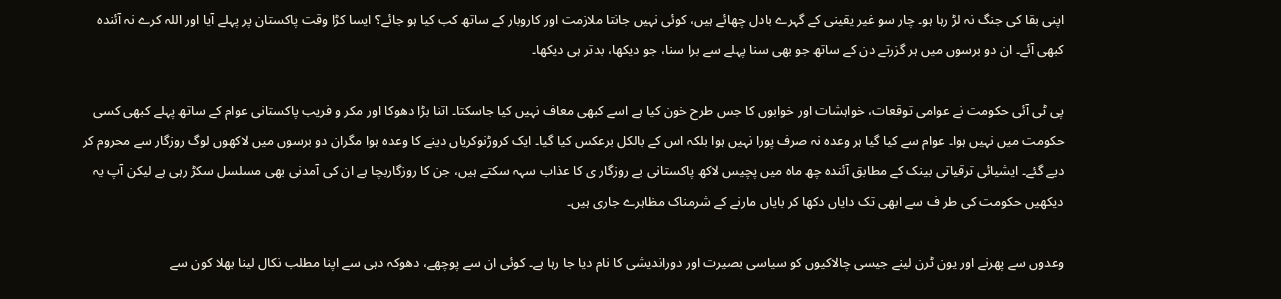اپنی بقا کی جنگ نہ لڑ رہا ہو۔ چار سو غیر یقینی کے گہرے بادل چھائے ہیں، کوئی نہیں جانتا ملازمت اور کاروبار کے ساتھ کب کیا ہو جائے؟ ایسا کڑا وقت پاکستان پر پہلے آیا اور اللہ کرے نہ آئندہ کبھی آئے۔ ان دو برسوں میں ہر گزرتے دن کے ساتھ جو بھی سنا پہلے سے برا سنا، جو دیکھا، بدتر ہی دیکھا۔

پی ٹی آئی حکومت نے عوامی توقعات، خواہشات اور خوابوں کا جس طرح خون کیا ہے اسے کبھی معاف نہیں کیا جاسکتا۔ اتنا بڑا دھوکا اور مکر و فریب پاکستانی عوام کے ساتھ پہلے کبھی کسی حکومت میں نہیں ہوا۔ عوام سے کیا گیا ہر وعدہ نہ صرف پورا نہیں ہوا بلکہ اس کے بالکل برعکس کیا گیا۔ ایک کروڑنوکریاں دینے کا وعدہ ہوا مگران دو برسوں میں لاکھوں لوگ روزگار سے محروم کر دیے گئے۔ ایشیائی ترقیاتی بینک کے مطابق آئندہ چھ ماہ میں پچیس لاکھ پاکستانی بے روزگار ی کا عذاب سہہ سکتے ہیں، جن کا روزگاربچا ہے ان کی آمدنی بھی مسلسل سکڑ رہی ہے لیکن آپ یہ دیکھیں حکومت کی طر ف سے ابھی تک دایاں دکھا کر بایاں مارنے کے شرمناک مظاہرے جاری ہیں۔

وعدوں سے پھرنے اور یون ٹرن لینے جیسی چالاکیوں کو سیاسی بصیرت اور دوراندیشی کا نام دیا جا رہا ہے۔ کوئی ان سے پوچھے، دھوکہ دہی سے اپنا مطلب نکال لینا بھلا کون سے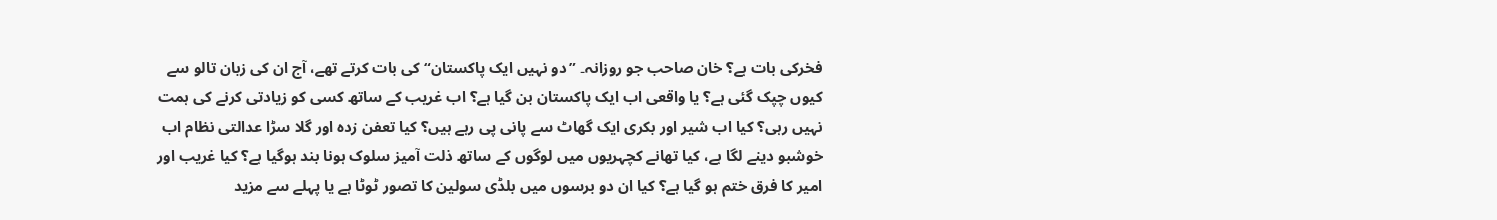فخرکی بات ہے؟ خان صاحب جو روزانہ۔ ”دو نہیں ایک پاکستان“ کی بات کرتے تھے، آج ان کی زبان تالو سے کیوں چپک گئی ہے؟ یا واقعی اب ایک پاکستان بن گیا ہے؟ اب غریب کے ساتھ کسی کو زیادتی کرنے کی ہمت نہیں رہی؟ کیا اب شیر اور بکری ایک گھاٹ سے پانی پی رہے ہیں؟ کیا تعفن زدہ اور گلا سڑا عدالتی نظام اب خوشبو دینے لگا ہے، کیا تھانے کچہریوں میں لوگوں کے ساتھ ذلت آمیز سلوک ہونا بند ہوگیا ہے؟ کیا غریب اور امیر کا فرق ختم ہو گیا ہے؟ کیا ان دو برسوں میں بلڈی سولین کا تصور ٹوٹا ہے یا پہلے سے مزید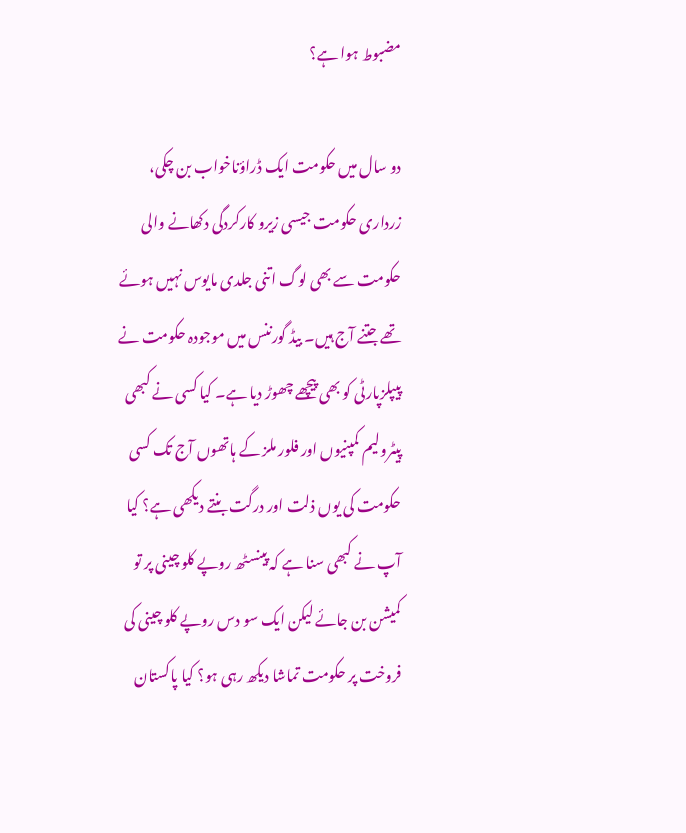مضبوط ہوا ہے؟

دو سال میں حکومت ایک ڈراؤناخواب بن چکی، زرداری حکومت جیسی زیرو کارکردگی دکھانے والی حکومت سے بھی لوگ اتنی جلدی مایوس نہیں ہوئے تھے جتنے آج ہیں۔ بیڈ گورننس میں موجودہ حکومت نے پیپلزپارٹی کو بھی پیچھے چھوڑ دیا ہے۔ کیا کسی نے کبھی پیٹرولیم کمپنیوں اور فلور ملز کے ہاتھوں آج تک کسی حکومت کی یوں ذلت اور درگت بنتے دیکھی ہے؟ کیا آپ نے کبھی سنا ہے کہ پینسٹھ روپے کلو چینی پر تو کمیشن بن جائے لیکن ایک سو دس روپے کلو چینی کی فروخت پر حکومت تماشا دیکھ رہی ہو؟ کیا پاکستان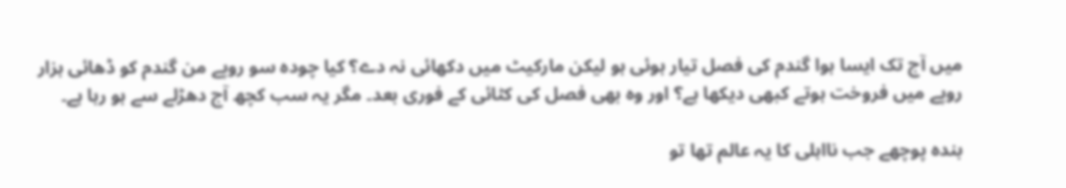میں آج تک ایسا ہوا گندم کی فصل تیار ہوئی ہو لیکن مارکیٹ میں دکھائی نہ دے؟ کیا چودہ سو روپے من گندم کو ڈھائی ہزار روپے میں فروخت ہوتے کبھی دیکھا ہے؟ اور وہ بھی فصل کی کٹائی کے فوری بعد۔ مگر یہ سب کچھ آج دھڑلے سے ہو رہا ہے۔

بندہ پوچھے جب نااہلی کا یہ عالم تھا تو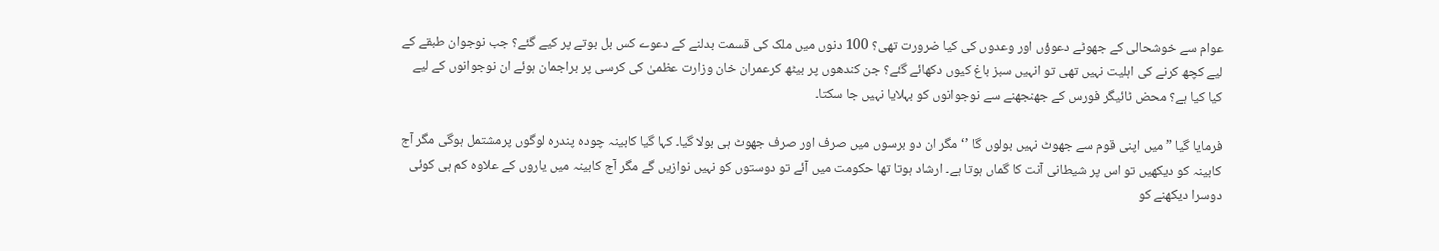عوام سے خوشحالی کے جھوٹے دعوؤں اور وعدوں کی کیا ضرورت تھی؟ 100 دنوں میں ملک کی قسمت بدلنے کے دعوے کس بل بوتے پر کیے گئے؟ جب نوجوان طبقے کے لیے کچھ کرنے کی اہلیت نہیں تھی تو انہیں سبز باغ کیوں دکھائے گئے؟ جن کندھوں پر بیٹھ کرعمران خان وزارت عظمیٰ کی کرسی پر براجمان ہوئے ان نوجوانوں کے لیے کیا کیا ہے؟ محض ٹائیگر فورس کے جھنجھنے سے نوجوانوں کو بہلایا نہیں جا سکتا۔

فرمایا گیا ”میں اپنی قوم سے جھوٹ نہیں بولوں گا ’‘ مگر ان دو برسوں میں صرف اور صرف جھوٹ ہی بولا گیا۔ کہا گیا کابینہ چودہ پندرہ لوگوں پرمشتمل ہوگی مگر آج کابینہ کو دیکھیں تو اس پر شیطانی آنت کا گماں ہوتا ہے۔ ارشاد ہوتا تھا حکومت میں آئے تو دوستوں کو نہیں نوازیں گے مگر آج کابینہ میں یاروں کے علاوہ کم ہی کوئی دوسرا دیکھنے کو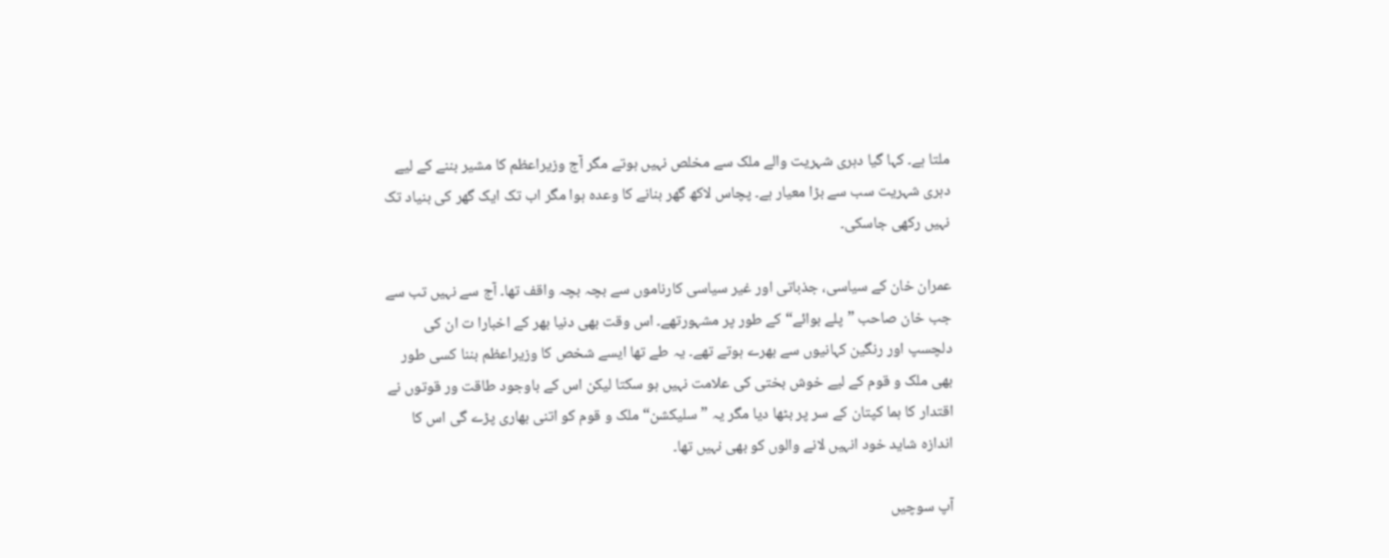ملتا ہے۔ کہا گیا دہری شہریت والے ملک سے مخلص نہیں ہوتے مگر آج وزیراعظم کا مشیر بننے کے لیے دہری شہریت سب سے بڑا معیار ہے۔ پچاس لاکھ گھر بنانے کا وعدہ ہوا مگر اب تک ایک گھر کی بنیاد تک نہیں رکھی جاسکی۔

عمران خان کے سیاسی، جذباتی اور غیر سیاسی کارناموں سے بچہ بچہ واقف تھا۔ آج سے نہیں تب سے جب خان صاحب ”پلے بوائے“ کے طور پر مشہورتھے۔ اس وقت بھی دنیا بھر کے اخبارا ت ان کی دلچسپ اور رنگین کہانیوں سے بھرے ہوتے تھے۔ یہ طے تھا ایسے شخص کا وزیراعظم بننا کسی طور بھی ملک و قوم کے لیے خوش بختی کی علامت نہیں ہو سکتا لیکن اس کے باوجود طاقت ور قوتوں نے اقتدار کا ہما کپتان کے سر پر بٹھا دیا مگر یہ ”سلیکشن“ ملک و قوم کو اتنی بھاری پڑے گی اس کا اندازہ شاید خود انہیں لانے والوں کو بھی نہیں تھا۔

آپ سوچیں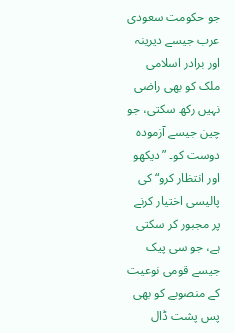جو حکومت سعودی عرب جیسے دیرینہ اور برادر اسلامی ملک کو بھی راضی نہیں رکھ سکتی، جو چین جیسے آزمودہ دوست کو۔ ”دیکھو اور انتظار کرو“ کی پالیسی اختیار کرنے پر مجبور کر سکتی ہے، جو سی پیک جیسے قومی نوعیت کے منصوبے کو بھی پس پشت ڈال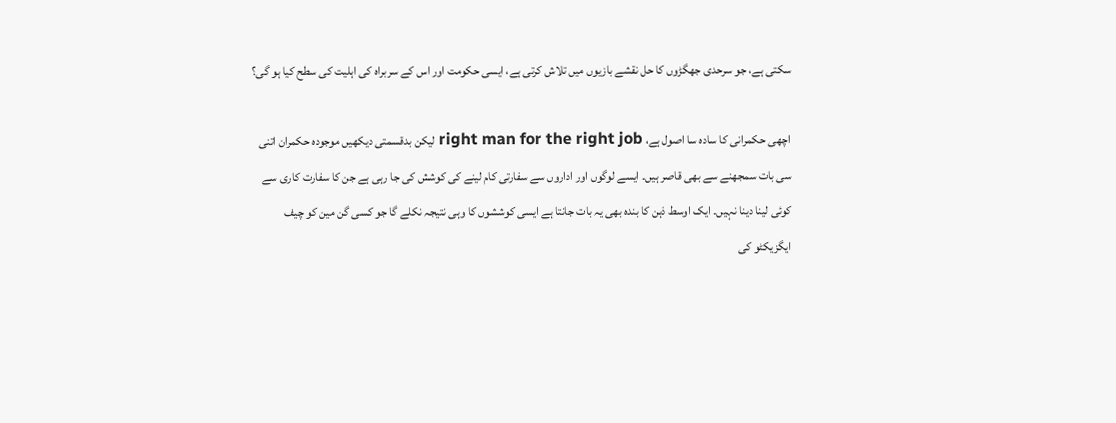سکتی ہے، جو سرحدی جھگڑوں کا حل نقشے بازیوں میں تلاش کرتی ہے، ایسی حکومت اور اس کے سربراہ کی اہلیت کی سطح کیا ہو گی؟

اچھی حکمرانی کا سادہ سا اصول ہے، right man for the right job لیکن بدقسمتی دیکھیں موجودہ حکمران اتنی سی بات سمجھنے سے بھی قاصر ہیں۔ ایسے لوگوں اور اداروں سے سفارتی کام لینے کی کوشش کی جا رہی ہے جن کا سفارت کاری سے کوئی لینا دینا نہیں۔ ایک اوسط ذہن کا بندہ بھی یہ بات جانتا ہے ایسی کوششوں کا وہی نتیجہ نکلے گا جو کسی گن مین کو چیف ایگزیکٹو کی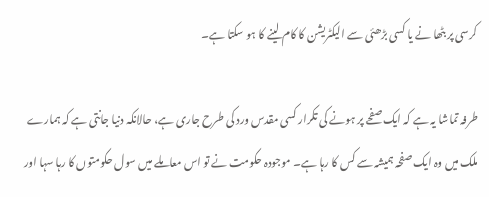کرسی پر بٹھا نے یا کسی بڑھئی سے الیکٹریشن کا کام لینے کا ہو سکتا ہے۔

طرفہ تماشا یہ ہے کہ ایک صفحے پر ہونے کی تکرار کسی مقدس ورد کی طرح جاری ہے، حالانکہ دنیا جانتی ہے کہ ہمارے ملک میں وہ ایک صفحہ ہمیشہ سے کس کا رہا ہے۔ موجودہ حکومت نے تو اس معاملے میں سول حکومتوں کا رہا سہا اور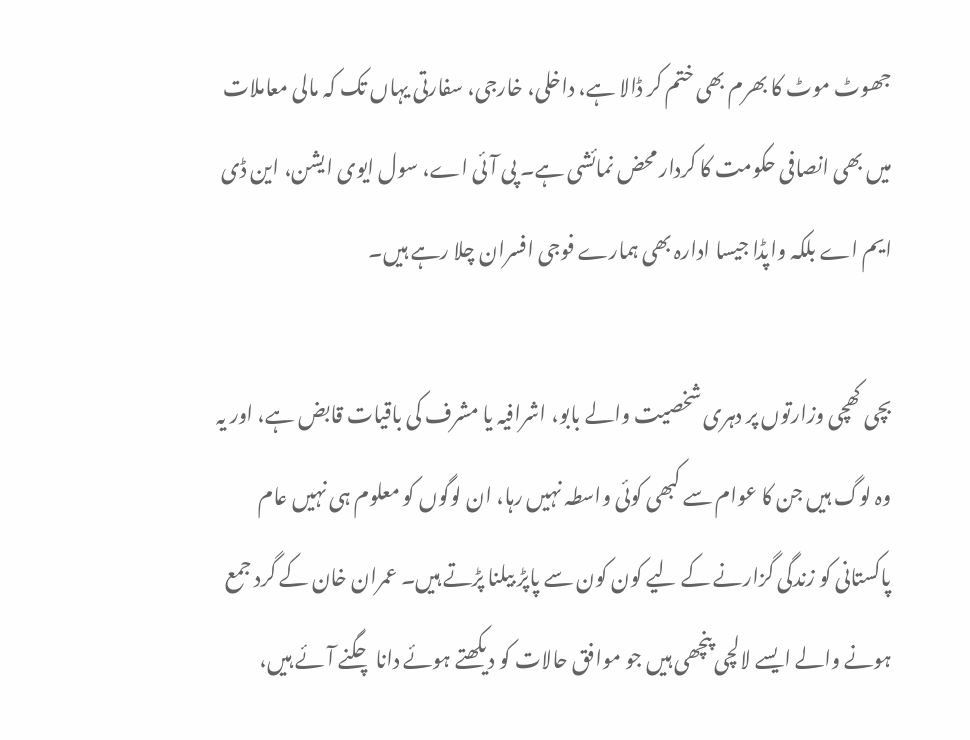جھوٹ موٹ کا بھرم بھی ختم کر ڈالا ہے، داخلی، خارجی، سفارتی یہاں تک کہ مالی معاملات میں بھی انصافی حکومت کا کردار محض نمائشی ہے۔ پی آئی اے، سول ایوی ایشن، این ڈی ایم اے بلکہ واپڈا جیسا ادارہ بھی ہمارے فوجی افسران چلا رہے ہیں۔

بچی کھچی وزارتوں پر دہری شخصیت والے بابو، اشرافیہ یا مشرف کی باقیات قابض ہے، اور یہ وہ لوگ ہیں جن کا عوام سے کبھی کوئی واسطہ نہیں رہا، ان لوگوں کو معلوم ہی نہیں عام پاکستانی کو زندگی گزارنے کے لیے کون کون سے پاپڑ بیلنا پڑتے ہیں۔ عمران خان کے گرد جمع ہونے والے ایسے لالچی پنچھی ہیں جو موافق حالات کو دیکھتے ہوئے دانا چگنے آئے ہیں،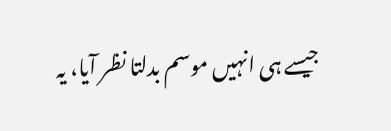جیسے ہی انہیں موسم بدلتا نظر آیا، یہ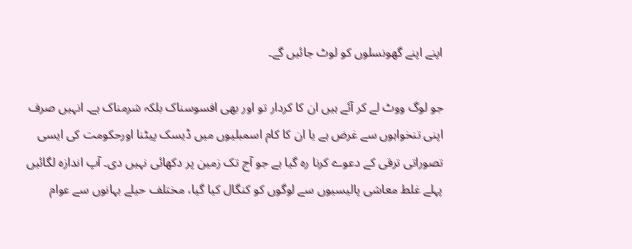اپنے اپنے گھونسلوں کو لوٹ جائیں گے۔

جو لوگ ووٹ لے کر آئے ہیں ان کا کردار تو اور بھی افسوسناک بلکہ شرمناک ہے۔ انہیں صرف اپنی تنخواہوں سے غرض ہے یا ان کا کام اسمبلیوں میں ڈیسک پیٹنا اورحکومت کی ایسی تصوراتی ترقی کے دعوے کرنا رہ گیا ہے جو آج تک زمین پر دکھائی نہیں دی۔ آپ اندازہ لگائیں پہلے غلط معاشی پالیسیوں سے لوگوں کو کنگال کیا گیا، مختلف حیلے بہانوں سے عوام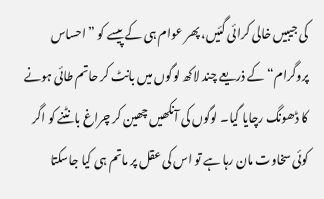کی جیبیں خالی کرائی گئیں، پھر عوام ہی کے پیسے کو ”احساس پروگرام“ کے ذریعے چند لاکھ لوگوں میں بانٹ کر حاتم طائی ہونے کا ڈھونگ رچایا گیا۔ لوگوں کی آنکھیں چھین کر چراغ بانٹنے کو اگر کوئی سخاوت مان رہا ہے تو اس کی عقل پر ماتم ہی کیا جاسکتا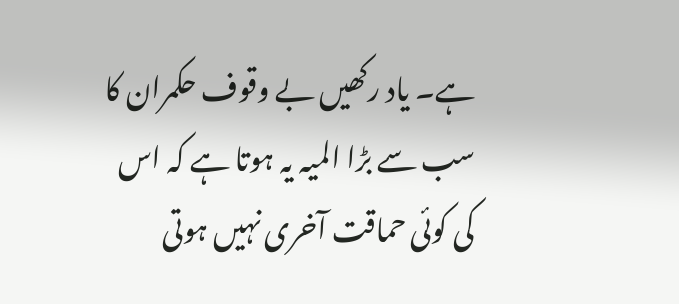ہے۔ یاد رکھیں بے وقوف حکمران کا سب سے بڑا المیہ یہ ہوتا ہے کہ اس کی کوئی حماقت آخری نہیں ہوتی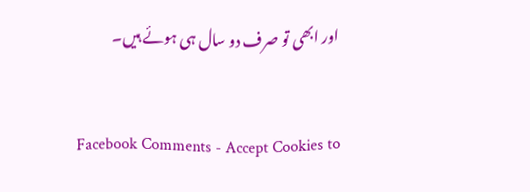اور ابھی تو صرف دو سال ہی ہوئے ہیں۔


Facebook Comments - Accept Cookies to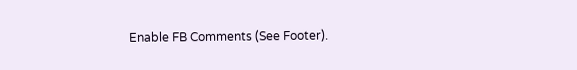Enable FB Comments (See Footer).